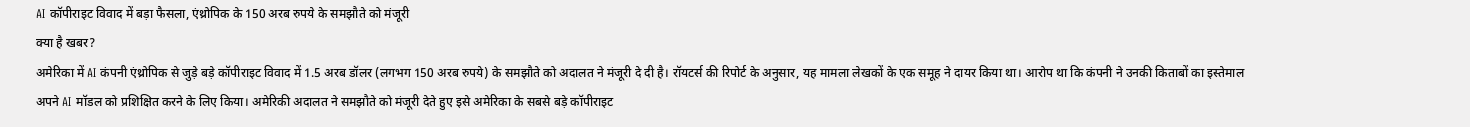AI कॉपीराइट विवाद में बड़ा फैसला, एंथ्रोपिक के 150 अरब रुपये के समझौते को मंजूरी
क्या है खबर?
अमेरिका में AI कंपनी एंथ्रोपिक से जुड़े बड़े कॉपीराइट विवाद में 1.5 अरब डॉलर (लगभग 150 अरब रुपये) के समझौते को अदालत ने मंजूरी दे दी है। रॉयटर्स की रिपोर्ट के अनुसार, यह मामला लेखकों के एक समूह ने दायर किया था। आरोप था कि कंपनी ने उनकी किताबों का इस्तेमाल अपने AI मॉडल को प्रशिक्षित करने के लिए किया। अमेरिकी अदालत ने समझौते को मंजूरी देते हुए इसे अमेरिका के सबसे बड़े कॉपीराइट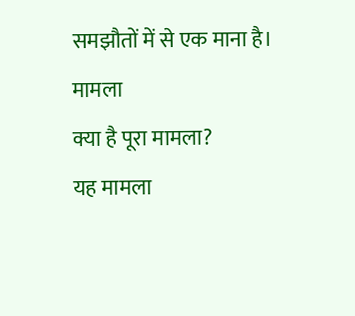समझौतों में से एक माना है।
मामला
क्या है पूरा मामला?
यह मामला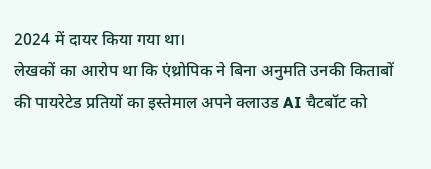2024 में दायर किया गया था।
लेखकों का आरोप था कि एंथ्रोपिक ने बिना अनुमति उनकी किताबों की पायरेटेड प्रतियों का इस्तेमाल अपने क्लाउड AI चैटबॉट को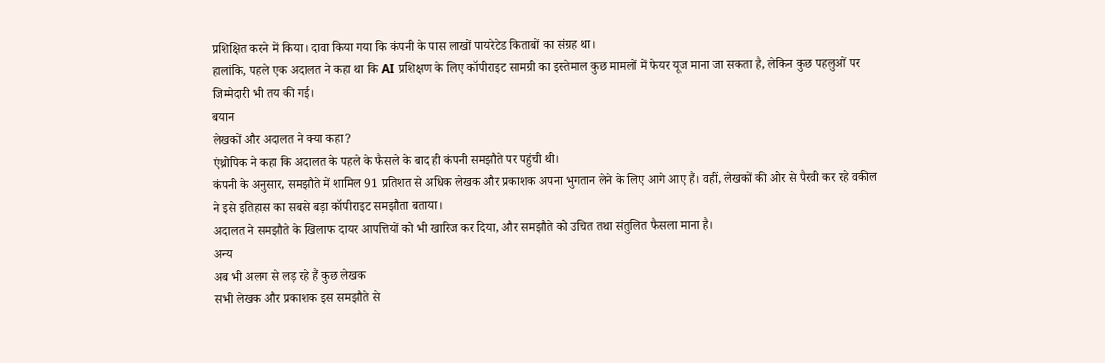प्रशिक्षित करने में किया। दावा किया गया कि कंपनी के पास लाखों पायरेटेड किताबों का संग्रह था।
हालांकि, पहले एक अदालत ने कहा था कि AI प्रशिक्षण के लिए कॉपीराइट सामग्री का इस्तेमाल कुछ मामलों में फेयर यूज माना जा सकता है, लेकिन कुछ पहलुओं पर जिम्मेदारी भी तय की गई।
बयान
लेखकों और अदालत ने क्या कहा?
एंथ्रोपिक ने कहा कि अदालत के पहले के फैसले के बाद ही कंपनी समझौते पर पहुंची थी।
कंपनी के अनुसार, समझौते में शामिल 91 प्रतिशत से अधिक लेखक और प्रकाशक अपना भुगतान लेने के लिए आगे आए हैं। वहीं, लेखकों की ओर से पैरवी कर रहे वकील ने इसे इतिहास का सबसे बड़ा कॉपीराइट समझौता बताया।
अदालत ने समझौते के खिलाफ दायर आपत्तियों को भी खारिज कर दिया, और समझौते को उचित तथा संतुलित फैसला माना है।
अन्य
अब भी अलग से लड़ रहे हैं कुछ लेखक
सभी लेखक और प्रकाशक इस समझौते से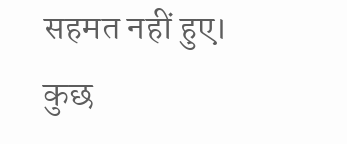सहमत नहीं हुए।
कुछ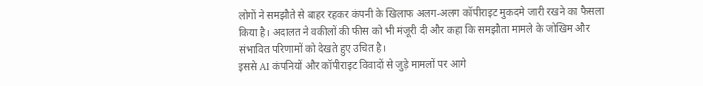लोगों ने समझौते से बाहर रहकर कंपनी के खिलाफ अलग-अलग कॉपीराइट मुकदमे जारी रखने का फैसला किया है। अदालत ने वकीलों की फीस को भी मंजूरी दी और कहा कि समझौता मामले के जोखिम और संभावित परिणामों को देखते हुए उचित है।
इससे AI कंपनियों और कॉपीराइट विवादों से जुड़े मामलों पर आगे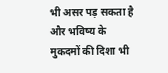भी असर पड़ सकता है और भविष्य के मुकदमों की दिशा भी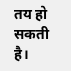तय हो सकती है।